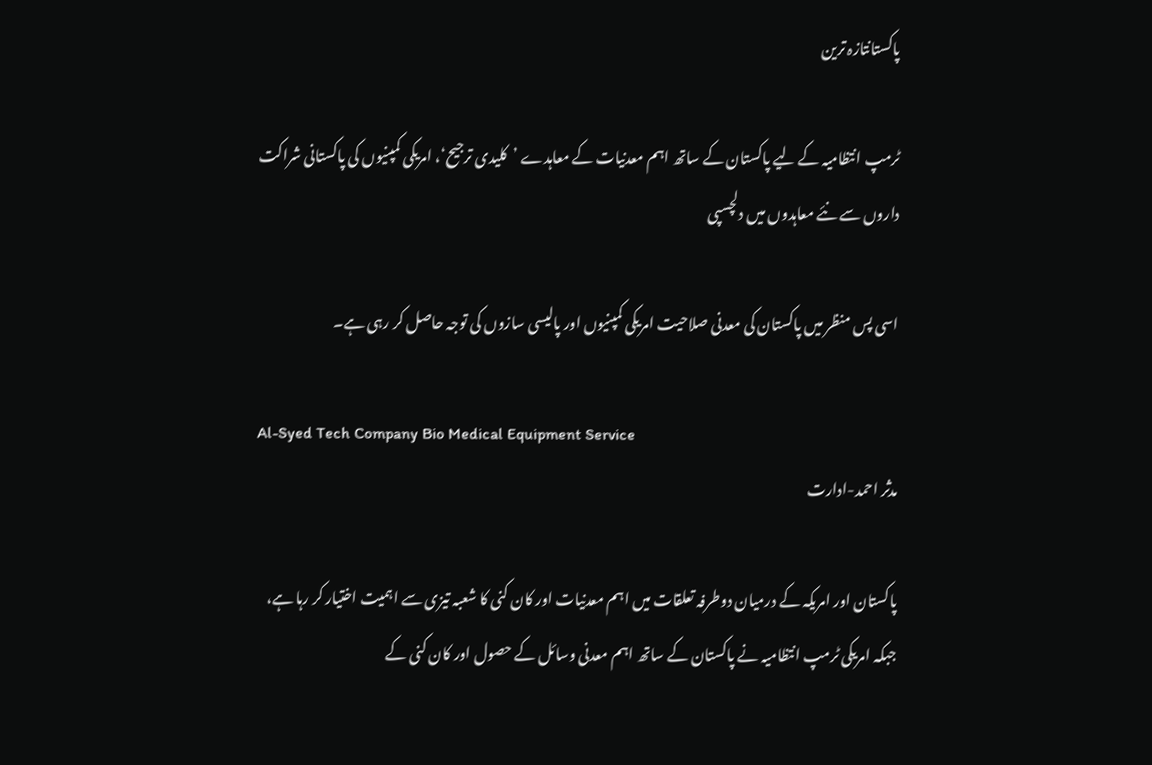پاکستانتازہ ترین

ٹرمپ انتظامیہ کے لیے پاکستان کے ساتھ اہم معدنیات کے معاہدے ’کلیدی ترجیح‘، امریکی کمپنیوں کی پاکستانی شراکت داروں سے نئے معاہدوں میں دلچسپی

اسی پس منظر میں پاکستان کی معدنی صلاحیت امریکی کمپنیوں اور پالیسی سازوں کی توجہ حاصل کر رہی ہے۔

Al-Syed Tech Company Bio Medical Equipment Service
مدثر احمد-ادارت

پاکستان اور امریکہ کے درمیان دوطرفہ تعلقات میں اہم معدنیات اور کان کنی کا شعبہ تیزی سے اہمیت اختیار کر رہا ہے، جبکہ امریکی ٹرمپ انتظامیہ نے پاکستان کے ساتھ اہم معدنی وسائل کے حصول اور کان کنی کے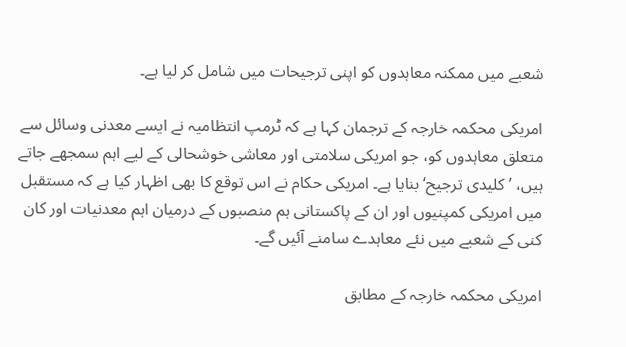شعبے میں ممکنہ معاہدوں کو اپنی ترجیحات میں شامل کر لیا ہے۔

امریکی محکمہ خارجہ کے ترجمان کہا ہے کہ ٹرمپ انتظامیہ نے ایسے معدنی وسائل سے متعلق معاہدوں کو، جو امریکی سلامتی اور معاشی خوشحالی کے لیے اہم سمجھے جاتے ہیں، ’کلیدی ترجیح‘ بنایا ہے۔ امریکی حکام نے اس توقع کا بھی اظہار کیا ہے کہ مستقبل میں امریکی کمپنیوں اور ان کے پاکستانی ہم منصبوں کے درمیان اہم معدنیات اور کان کنی کے شعبے میں نئے معاہدے سامنے آئیں گے۔

امریکی محکمہ خارجہ کے مطابق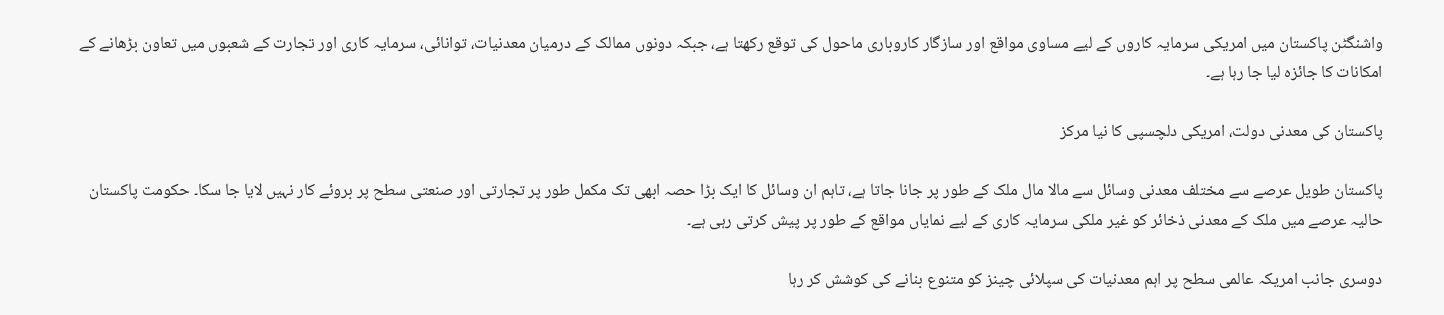واشنگٹن پاکستان میں امریکی سرمایہ کاروں کے لیے مساوی مواقع اور سازگار کاروباری ماحول کی توقع رکھتا ہے، جبکہ دونوں ممالک کے درمیان معدنیات، توانائی، سرمایہ کاری اور تجارت کے شعبوں میں تعاون بڑھانے کے امکانات کا جائزہ لیا جا رہا ہے۔

پاکستان کی معدنی دولت، امریکی دلچسپی کا نیا مرکز

پاکستان طویل عرصے سے مختلف معدنی وسائل سے مالا مال ملک کے طور پر جانا جاتا ہے، تاہم ان وسائل کا ایک بڑا حصہ ابھی تک مکمل طور پر تجارتی اور صنعتی سطح پر بروئے کار نہیں لایا جا سکا۔ حکومت پاکستان حالیہ عرصے میں ملک کے معدنی ذخائر کو غیر ملکی سرمایہ کاری کے لیے نمایاں مواقع کے طور پر پیش کرتی رہی ہے۔

دوسری جانب امریکہ عالمی سطح پر اہم معدنیات کی سپلائی چینز کو متنوع بنانے کی کوشش کر رہا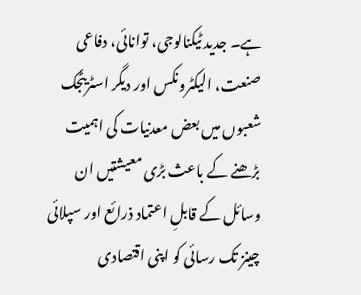ہے۔ جدید ٹیکنالوجی، توانائی، دفاعی صنعت، الیکٹرونکس اور دیگر اسٹریٹجک شعبوں میں بعض معدنیات کی اہمیت بڑھنے کے باعث بڑی معیشتیں ان وسائل کے قابلِ اعتماد ذرائع اور سپلائی چینز تک رسائی کو اپنی اقتصادی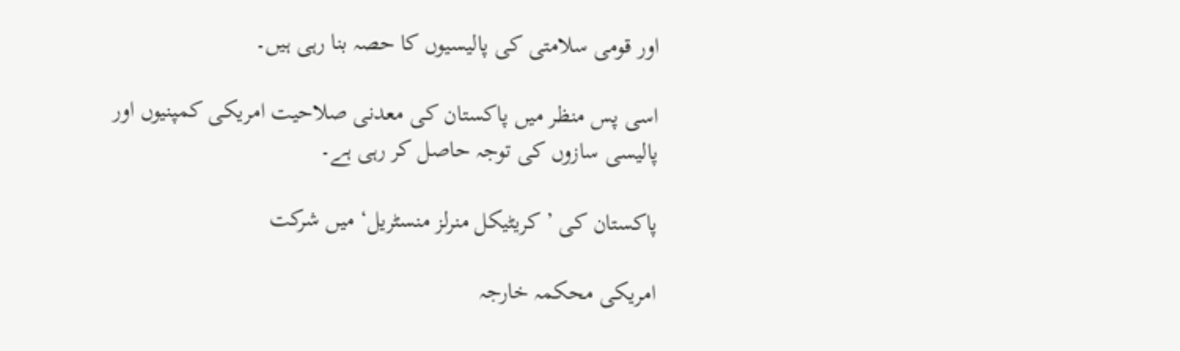اور قومی سلامتی کی پالیسیوں کا حصہ بنا رہی ہیں۔

اسی پس منظر میں پاکستان کی معدنی صلاحیت امریکی کمپنیوں اور پالیسی سازوں کی توجہ حاصل کر رہی ہے۔

پاکستان کی ’کریٹیکل منرلز منسٹریل‘ میں شرکت

امریکی محکمہ خارجہ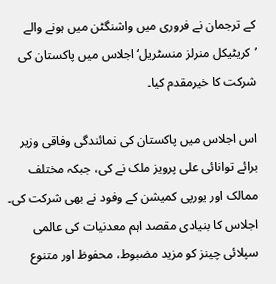کے ترجمان نے فروری میں واشنگٹن میں ہونے والے ’کریٹیکل منرلز منسٹریل‘ اجلاس میں پاکستان کی شرکت کا خیرمقدم کیا۔

اس اجلاس میں پاکستان کی نمائندگی وفاقی وزیر برائے توانائی علی پرویز ملک نے کی، جبکہ مختلف ممالک اور یورپی کمیشن کے وفود نے بھی شرکت کی۔ اجلاس کا بنیادی مقصد اہم معدنیات کی عالمی سپلائی چینز کو مزید مضبوط، محفوظ اور متنوع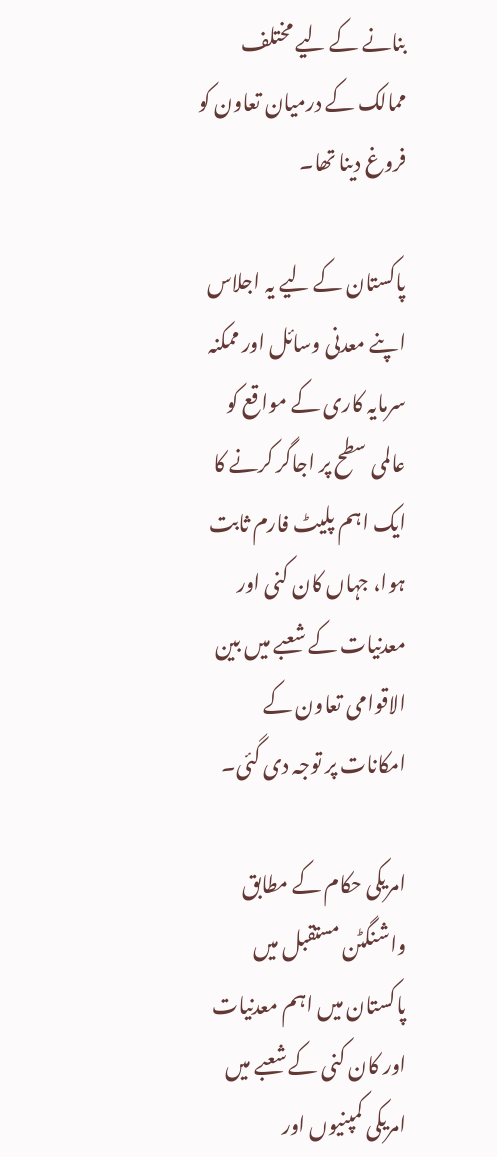بنانے کے لیے مختلف ممالک کے درمیان تعاون کو فروغ دینا تھا۔

پاکستان کے لیے یہ اجلاس اپنے معدنی وسائل اور ممکنہ سرمایہ کاری کے مواقع کو عالمی سطح پر اجاگر کرنے کا ایک اہم پلیٹ فارم ثابت ہوا، جہاں کان کنی اور معدنیات کے شعبے میں بین الاقوامی تعاون کے امکانات پر توجہ دی گئی۔

امریکی حکام کے مطابق واشنگٹن مستقبل میں پاکستان میں اہم معدنیات اور کان کنی کے شعبے میں امریکی کمپنیوں اور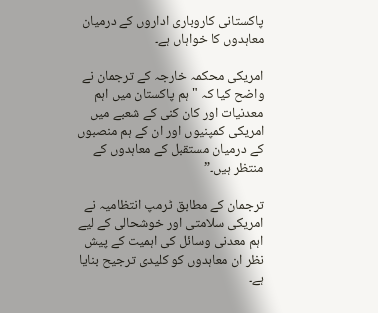پاکستانی کاروباری اداروں کے درمیان معاہدوں کا خواہاں ہے۔

امریکی محکمہ خارجہ کے ترجمان نے واضح کیا کہ "ہم پاکستان میں اہم معدنیات اور کان کنی کے شعبے میں امریکی کمپنیوں اور ان کے ہم منصبوں کے درمیان مستقبل کے معاہدوں کے منتظر ہیں۔”

ترجمان کے مطابق ٹرمپ انتظامیہ نے امریکی سلامتی اور خوشحالی کے لیے اہم معدنی وسائل کی اہمیت کے پیش نظر ان معاہدوں کو کلیدی ترجیح بنایا ہے۔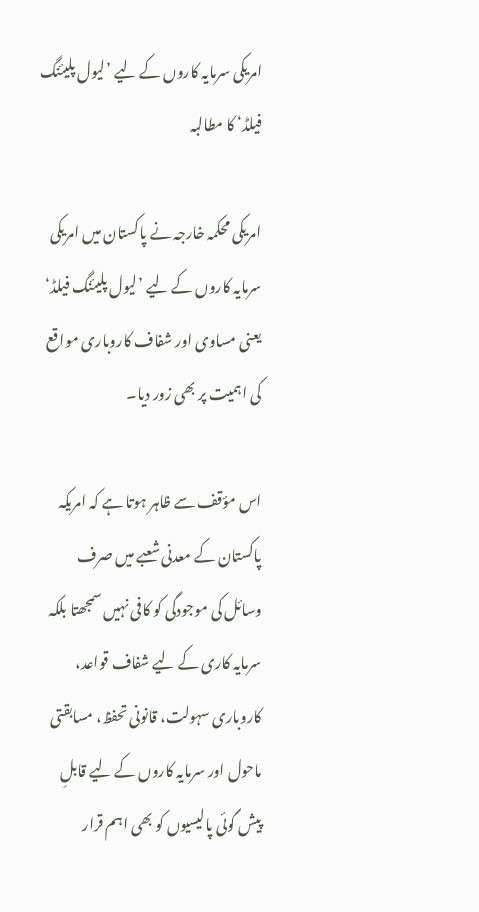امریکی سرمایہ کاروں کے لیے ’لیول پلیئنگ فیلڈ‘ کا مطالبہ

امریکی محکمہ خارجہ نے پاکستان میں امریکی سرمایہ کاروں کے لیے ’لیول پلیئنگ فیلڈ‘ یعنی مساوی اور شفاف کاروباری مواقع کی اہمیت پر بھی زور دیا۔

اس مؤقف سے ظاہر ہوتا ہے کہ امریکہ پاکستان کے معدنی شعبے میں صرف وسائل کی موجودگی کو کافی نہیں سمجھتا بلکہ سرمایہ کاری کے لیے شفاف قواعد، کاروباری سہولت، قانونی تحفظ، مسابقتی ماحول اور سرمایہ کاروں کے لیے قابلِ پیش گوئی پالیسیوں کو بھی اہم قرار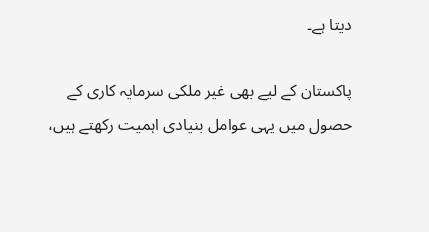دیتا ہے۔

پاکستان کے لیے بھی غیر ملکی سرمایہ کاری کے حصول میں یہی عوامل بنیادی اہمیت رکھتے ہیں،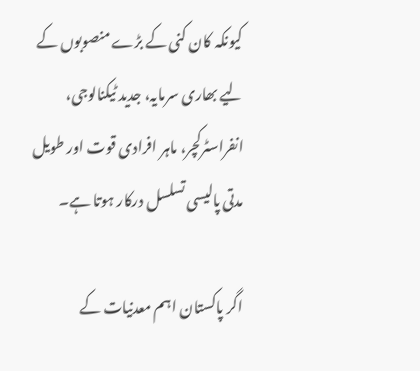کیونکہ کان کنی کے بڑے منصوبوں کے لیے بھاری سرمایہ، جدید ٹیکنالوجی، انفراسٹرکچر، ماہر افرادی قوت اور طویل مدتی پالیسی تسلسل درکار ہوتا ہے۔

اگر پاکستان اہم معدنیات کے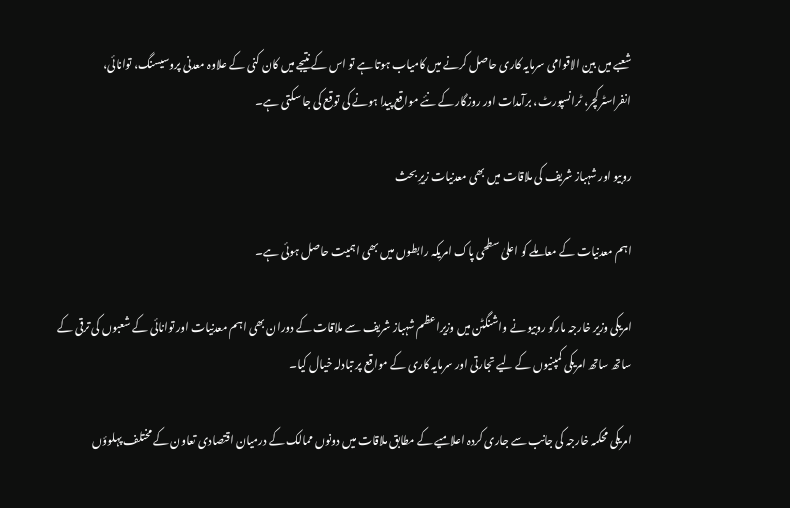شعبے میں بین الاقوامی سرمایہ کاری حاصل کرنے میں کامیاب ہوتا ہے تو اس کے نتیجے میں کان کنی کے علاوہ معدنی پروسیسنگ، توانائی، انفراسٹرکچر، ٹرانسپورٹ، برآمدات اور روزگار کے نئے مواقع پیدا ہونے کی توقع کی جا سکتی ہے۔

روبیو اور شہباز شریف کی ملاقات میں بھی معدنیات زیرِ بحث

اہم معدنیات کے معاملے کو اعلیٰ سطحی پاک امریکہ رابطوں میں بھی اہمیت حاصل ہوئی ہے۔

امریکی وزیر خارجہ مارکو روبیو نے واشنگٹن میں وزیراعظم شہباز شریف سے ملاقات کے دوران بھی اہم معدنیات اور توانائی کے شعبوں کی ترقی کے ساتھ ساتھ امریکی کمپنیوں کے لیے تجارتی اور سرمایہ کاری کے مواقع پر تبادلہ خیال کیا۔

امریکی محکمہ خارجہ کی جانب سے جاری کردہ اعلامیے کے مطابق ملاقات میں دونوں ممالک کے درمیان اقتصادی تعاون کے مختلف پہلوؤں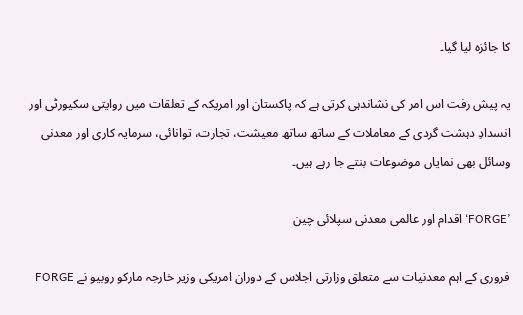کا جائزہ لیا گیا۔

یہ پیش رفت اس امر کی نشاندہی کرتی ہے کہ پاکستان اور امریکہ کے تعلقات میں روایتی سکیورٹی اور انسدادِ دہشت گردی کے معاملات کے ساتھ ساتھ معیشت، تجارت، توانائی، سرمایہ کاری اور معدنی وسائل بھی نمایاں موضوعات بنتے جا رہے ہیں۔

’FORGE‘ اقدام اور عالمی معدنی سپلائی چین

فروری کے اہم معدنیات سے متعلق وزارتی اجلاس کے دوران امریکی وزیر خارجہ مارکو روبیو نے FORGE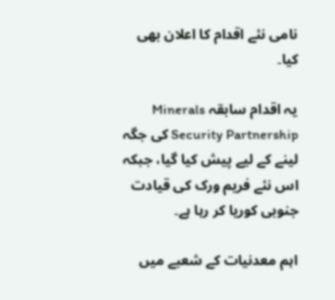نامی نئے اقدام کا اعلان بھی کیا۔

یہ اقدام سابقہ Minerals Security Partnership کی جگہ لینے کے لیے پیش کیا گیا، جبکہ اس نئے فریم ورک کی قیادت جنوبی کوریا کر رہا ہے۔

اہم معدنیات کے شعبے میں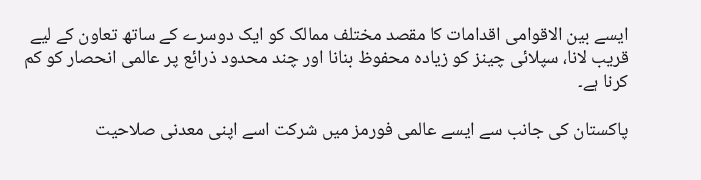ایسے بین الاقوامی اقدامات کا مقصد مختلف ممالک کو ایک دوسرے کے ساتھ تعاون کے لیے قریب لانا، سپلائی چینز کو زیادہ محفوظ بنانا اور چند محدود ذرائع پر عالمی انحصار کو کم کرنا ہے۔

پاکستان کی جانب سے ایسے عالمی فورمز میں شرکت اسے اپنی معدنی صلاحیت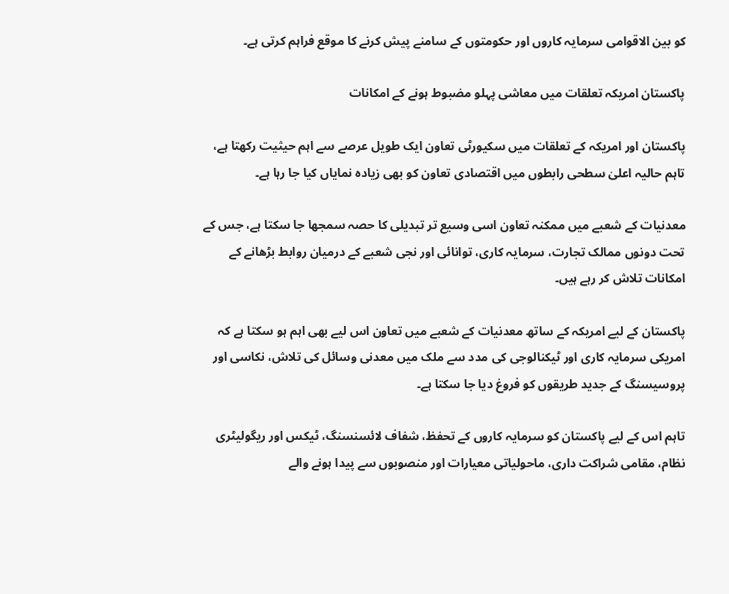کو بین الاقوامی سرمایہ کاروں اور حکومتوں کے سامنے پیش کرنے کا موقع فراہم کرتی ہے۔

پاکستان امریکہ تعلقات میں معاشی پہلو مضبوط ہونے کے امکانات

پاکستان اور امریکہ کے تعلقات میں سکیورٹی تعاون ایک طویل عرصے سے اہم حیثیت رکھتا ہے، تاہم حالیہ اعلیٰ سطحی رابطوں میں اقتصادی تعاون کو بھی زیادہ نمایاں کیا جا رہا ہے۔

معدنیات کے شعبے میں ممکنہ تعاون اسی وسیع تر تبدیلی کا حصہ سمجھا جا سکتا ہے، جس کے تحت دونوں ممالک تجارت، سرمایہ کاری، توانائی اور نجی شعبے کے درمیان روابط بڑھانے کے امکانات تلاش کر رہے ہیں۔

پاکستان کے لیے امریکہ کے ساتھ معدنیات کے شعبے میں تعاون اس لیے بھی اہم ہو سکتا ہے کہ امریکی سرمایہ کاری اور ٹیکنالوجی کی مدد سے ملک میں معدنی وسائل کی تلاش، نکاسی اور پروسیسنگ کے جدید طریقوں کو فروغ دیا جا سکتا ہے۔

تاہم اس کے لیے پاکستان کو سرمایہ کاروں کے تحفظ، شفاف لائسنسنگ، ٹیکس اور ریگولیٹری نظام، مقامی شراکت داری، ماحولیاتی معیارات اور منصوبوں سے پیدا ہونے والے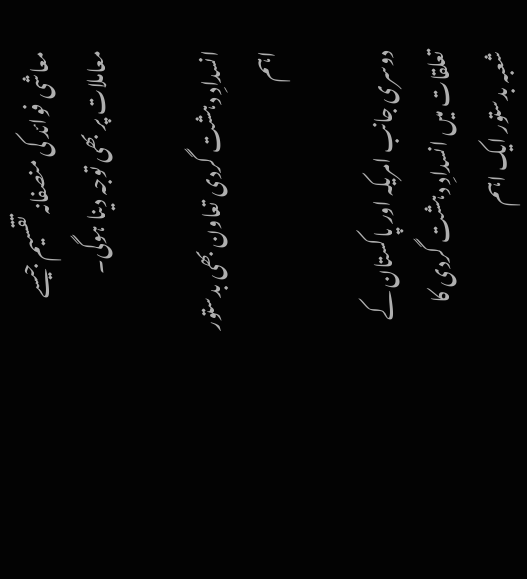معاشی فوائد کی منصفانہ تقسیم جیسے معاملات پر بھی توجہ دینا ہوگی۔

انسدادِ دہشت گردی تعاون بھی بدستور اہم

دوسری جانب امریکہ اور پاکستان کے تعلقات میں انسدادِ دہشت گردی کا شعبہ بدستور ایک اہم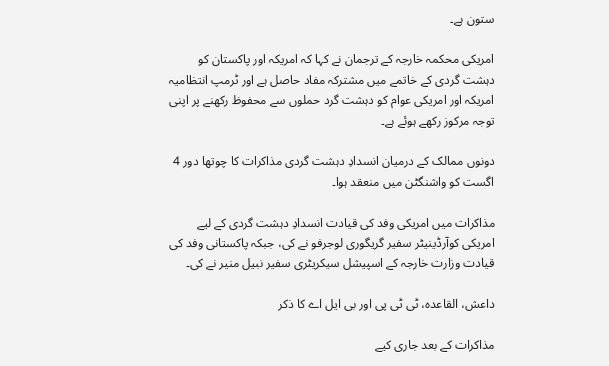ستون ہے۔

امریکی محکمہ خارجہ کے ترجمان نے کہا کہ امریکہ اور پاکستان کو دہشت گردی کے خاتمے میں مشترکہ مفاد حاصل ہے اور ٹرمپ انتظامیہ امریکہ اور امریکی عوام کو دہشت گرد حملوں سے محفوظ رکھنے پر اپنی توجہ مرکوز رکھے ہوئے ہے۔

دونوں ممالک کے درمیان انسدادِ دہشت گردی مذاکرات کا چوتھا دور 4 اگست کو واشنگٹن میں منعقد ہوا۔

مذاکرات میں امریکی وفد کی قیادت انسدادِ دہشت گردی کے لیے امریکی کوآرڈینیٹر سفیر گریگوری لوجرفو نے کی، جبکہ پاکستانی وفد کی قیادت وزارت خارجہ کے اسپیشل سیکریٹری سفیر نبیل منیر نے کی۔

داعش، القاعدہ، ٹی ٹی پی اور بی ایل اے کا ذکر

مذاکرات کے بعد جاری کیے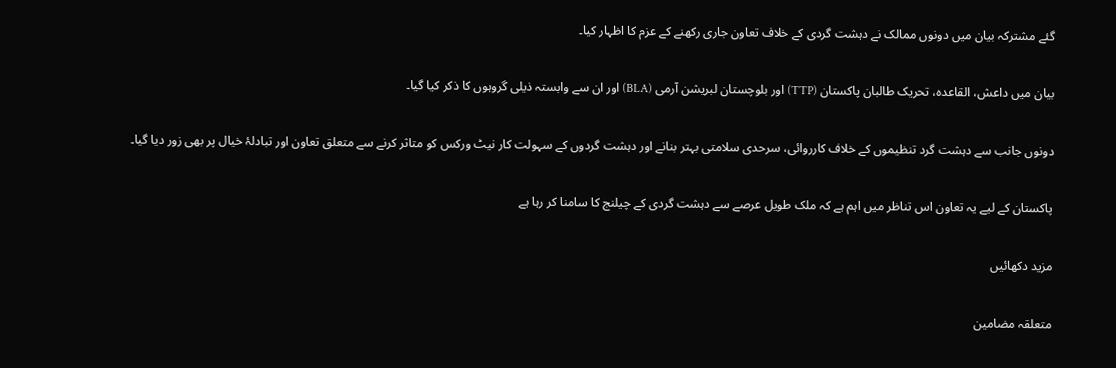گئے مشترکہ بیان میں دونوں ممالک نے دہشت گردی کے خلاف تعاون جاری رکھنے کے عزم کا اظہار کیا۔

بیان میں داعش، القاعدہ، تحریک طالبان پاکستان (TTP) اور بلوچستان لبریشن آرمی (BLA) اور ان سے وابستہ ذیلی گروہوں کا ذکر کیا گیا۔

دونوں جانب سے دہشت گرد تنظیموں کے خلاف کارروائی، سرحدی سلامتی بہتر بنانے اور دہشت گردوں کے سہولت کار نیٹ ورکس کو متاثر کرنے سے متعلق تعاون اور تبادلۂ خیال پر بھی زور دیا گیا۔

پاکستان کے لیے یہ تعاون اس تناظر میں اہم ہے کہ ملک طویل عرصے سے دہشت گردی کے چیلنج کا سامنا کر رہا ہے

مزید دکھائیں

متعلقہ مضامین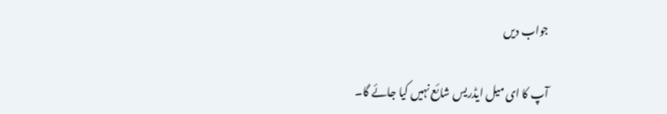جواب دیں

آپ کا ای میل ایڈریس شائع نہیں کیا جائے گا۔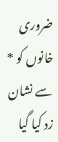ضروری خانوں کو * سے نشان زد کیا گیا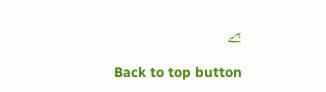ہے

Back to top button